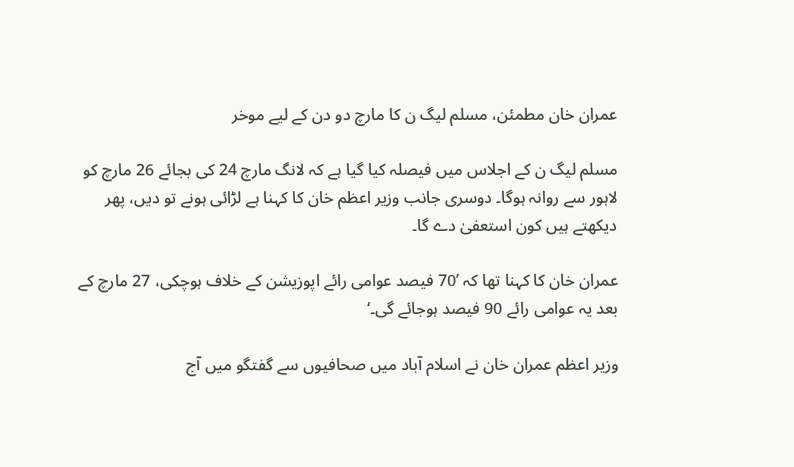عمران خان مطمئن، مسلم لیگ ن کا مارچ دو دن کے لیے موخر

مسلم لیگ ن کے اجلاس میں فیصلہ کیا گیا ہے کہ لانگ مارچ 24 کی بجائے 26 مارچ کو لاہور سے روانہ ہوگا۔ دوسری جانب وزیر اعظم خان کا کہنا ہے لڑائی ہونے تو دیں، پھر دیکھتے ہیں کون استعفیٰ دے گا۔

عمران خان کا کہنا تھا کہ ’70 فیصد عوامی رائے اپوزیشن کے خلاف ہوچکی، 27 مارچ کے بعد یہ عوامی رائے 90 فیصد ہوجائے گی۔‘

وزیر اعظم عمران خان نے اسلام آباد میں صحافیوں سے گفتگو میں آج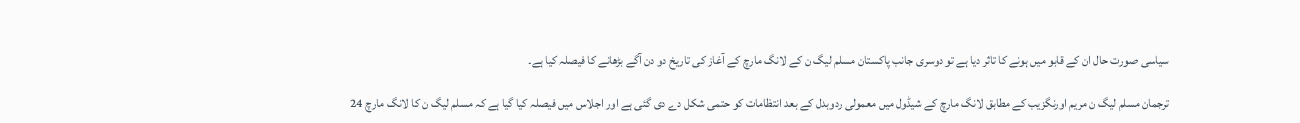سیاسی صورت حال ان کے قابو میں ہونے کا تاثر دیا ہے تو دوسری جانب پاکستان مسلم لیگ ن کے لانگ مارچ کے آغاز کی تاریخ دو دن آگے بڑھانے کا فیصلہ کیا ہے۔

ترجمان مسلم لیگ ن مریم اورنگزیب کے مطابق لانگ مارچ کے شیڈول میں معمولی ردوبدل کے بعد انتظامات کو حتمی شکل دے دی گئی ہے اور اجلاس میں فیصلہ کیا گیا ہے کہ مسلم لیگ ن کا لانگ مارچ 24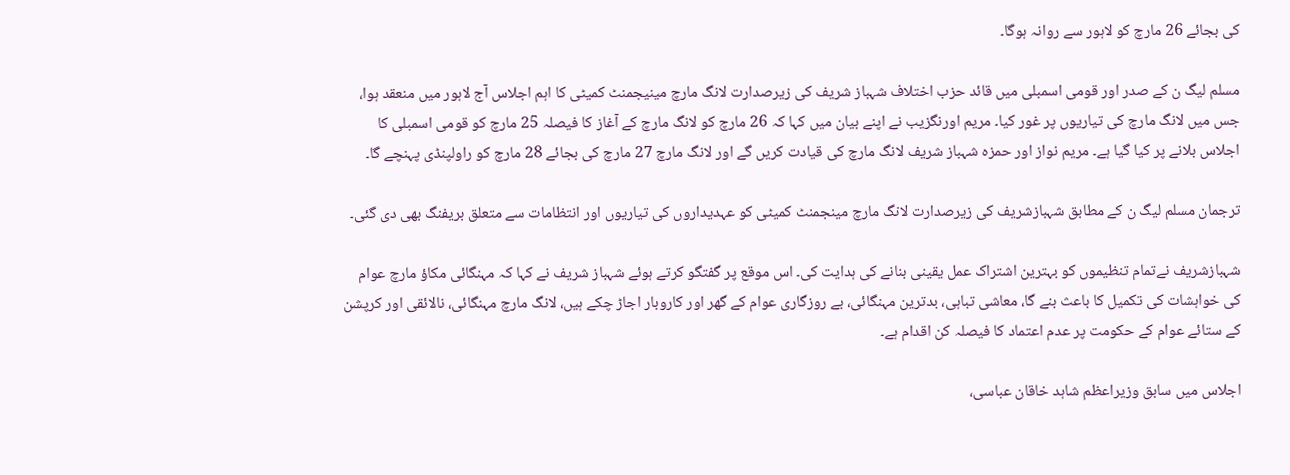کی بجائے 26 مارچ کو لاہور سے روانہ ہوگا۔

مسلم لیگ ن کے صدر اور قومی اسمبلی میں قائد حزب اختلاف شہباز شریف کی زیرصدارت لانگ مارچ مینیجمنٹ کمیٹی کا اہم اجلاس آج لاہور میں منعقد ہوا، جس میں لانگ مارچ کی تیاریوں پر غور کیا۔ مریم اورنگزیب نے اپنے بیان میں کہا کہ 26 مارچ کو لانگ مارچ کے آغاز کا فیصلہ 25 مارچ کو قومی اسمبلی کا اجلاس بلانے پر کیا گیا ہے۔ مریم نواز اور حمزہ شہباز شریف لانگ مارچ کی قیادت کریں گے اور لانگ مارچ 27 مارچ کی بجائے 28 مارچ کو راولپنڈی پہنچے گا۔

ترجمان مسلم لیگ ن کے مطابق شہبازشریف کی زیرصدارت لانگ مارچ مینجمنٹ کمیٹی کو عہدیداروں کی تیاریوں اور انتظامات سے متعلق بریفنگ بھی دی گئی۔

شہبازشریف نےتمام تنظیموں کو بہترین اشتراک عمل یقینی بنانے کی ہدایت کی۔ اس موقع پر گفتگو کرتے ہوئے شہباز شریف نے کہا کہ مہنگائی مکاؤ مارچ عوام کی خواہشات کی تکمیل کا باعث بنے گا، معاشی تباہی، بدترین مہنگائی، بے روزگاری عوام کے گھر اور کاروبار اجاڑ چکے ہیں، لانگ مارچ مہنگائی، نالائقی اور کرپشن کے ستائے عوام کے حکومت پر عدم اعتماد کا فیصلہ کن اقدام ہے۔

اجلاس میں سابق وزیراعظم شاہد خاقان عباسی،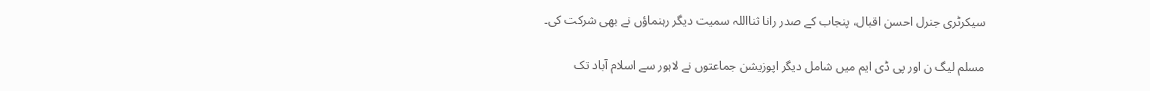سیکرٹری جنرل احسن اقبال، پنجاب کے صدر رانا ثنااللہ سمیت دیگر رہنماؤں نے بھی شرکت کی۔

مسلم لیگ ن اور پی ڈی ایم میں شامل دیگر اپوزیشن جماعتوں نے لاہور سے اسلام آباد تک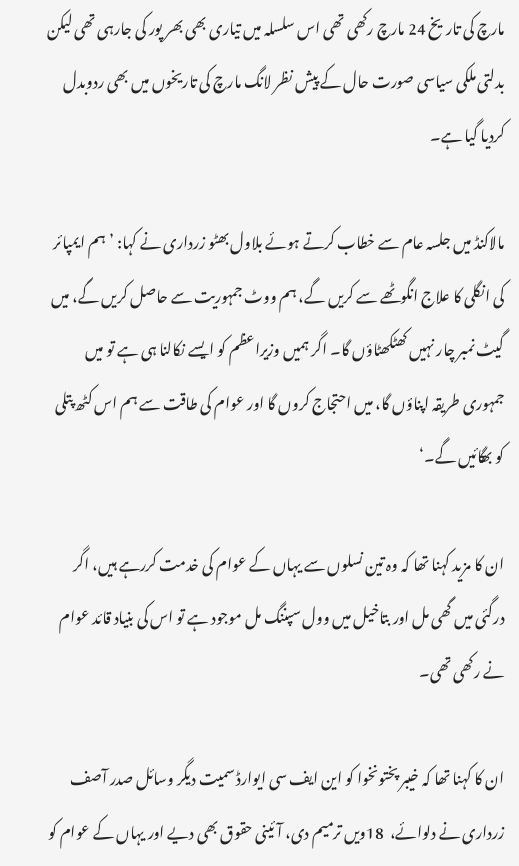مارچ کی تاریخ 24 مارچ رکھی تھی اس سلسلہ میں تیاری بھی بھر پور کی جارہی تھی لیکن بدلتی ملکی سیاسی صورت حال کے پیش نظر لانگ مارچ کی تاریخوں میں بھی ردوبدل کردیا گیا ہے۔

مالاکنڈ میں جلسہ عام سے خطاب کرتے ہوئے بلاول بھٹو زرداری نے کہا: ’ہم ایمپائر کی انگلی کا علاج انگوٹھے سے کریں گے، ہم ووٹ جمہوریت سے حاصل کریں گے، میں گیٹ نمبر چار نہیں کھٹکھٹاؤں گا۔ اگر ہمیں وزیراعظم کو ایسے نکالنا ہی ہے تو میں جمہوری طریقہ اپناؤں گا، میں احتجاج کروں گا اور عوام کی طاقت سے ہم اس کٹھ پتلی کو بھگائیں گے۔‘

ان کا مزید کہنا تھا کہ وہ تین نسلوں سے یہاں کے عوام کی خدمت کررہے ہیں، اگر درگئی میں گھی مل اور بتاخیل میں وول سپننگ مل موجود ہے تو اس کی بنیاد قائد عوام نے رکھی تھی۔

ان کا کہنا تھا کہ خیبر پختونخوا کو این ایف سی ایوارڈ سمیت دیگر وسائل صدر آصف زرداری نے دلوائے،  18ویں ترمیم دی، آئینی حقوق بھی دیے اور یہاں کے عوام کو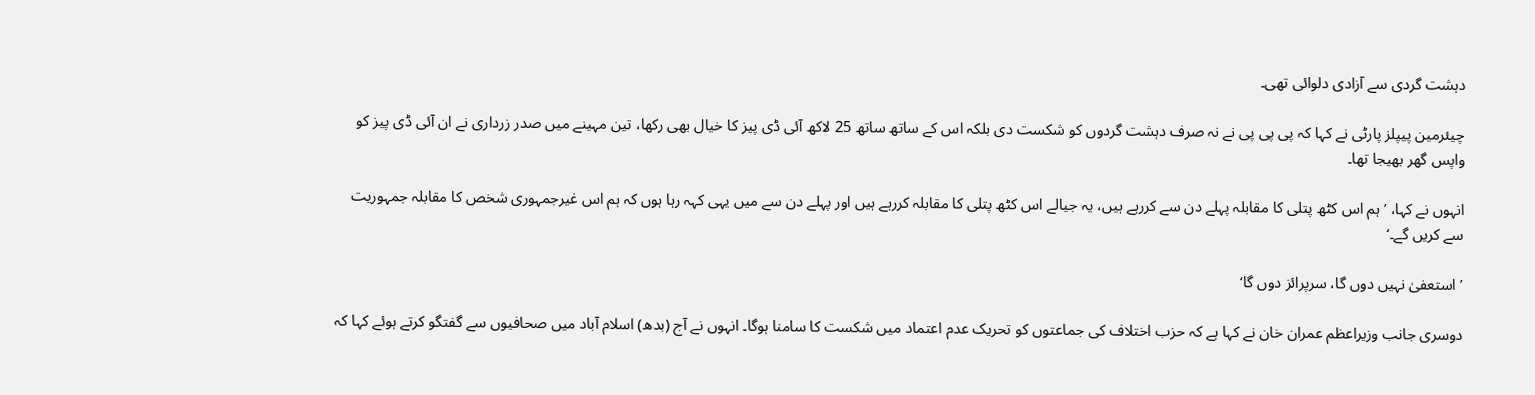دہشت گردی سے آزادی دلوائی تھی۔

چیئرمین پیپلز پارٹی نے کہا کہ پی پی پی نے نہ صرف دہشت گردوں کو شکست دی بلکہ اس کے ساتھ ساتھ 25 لاکھ آئی ڈی پیز کا خیال بھی رکھا، تین مہینے میں صدر زرداری نے ان آئی ڈی پیز کو واپس گھر بھیجا تھا۔

انہوں نے کہا، ’ہم اس کٹھ پتلی کا مقابلہ پہلے دن سے کررہے ہیں، یہ جیالے اس کٹھ پتلی کا مقابلہ کررہے ہیں اور پہلے دن سے میں یہی کہہ رہا ہوں کہ ہم اس غیرجمہوری شخص کا مقابلہ جمہوریت سے کریں گے۔‘

’استعفیٰ نہیں دوں گا، سرپرائز دوں گا‘

دوسری جانب وزیراعظم عمران خان نے کہا ہے کہ حزب اختلاف کی جماعتوں کو تحریک عدم اعتماد میں شکست کا سامنا ہوگا۔ انہوں نے آج (بدھ) اسلام آباد میں صحافیوں سے گفتگو کرتے ہوئے کہا کہ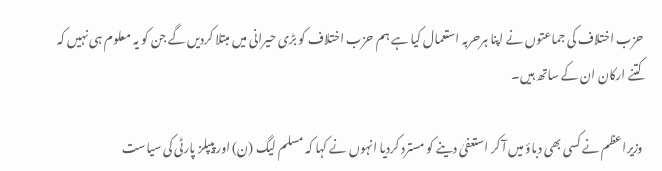حزب اختلاف کی جماعتوں نے اپنا ہرحربہ استعمال کیا ہے ہم حزب اختلاف کو بڑی حیرانی میں مبتلا کردیں گے جن کو یہ معلوم ہی نہیں کہ کتنے ارکان ان کے ساتھ ہیں۔

وزیراعظم نے کسی بھی دباؤ میں آ کر استعفیٰ دینے کو مسترد کردیا انہوں نے کہا کہ مسلم لیگ (ن) اور پیپلز پارٹی کی سیاست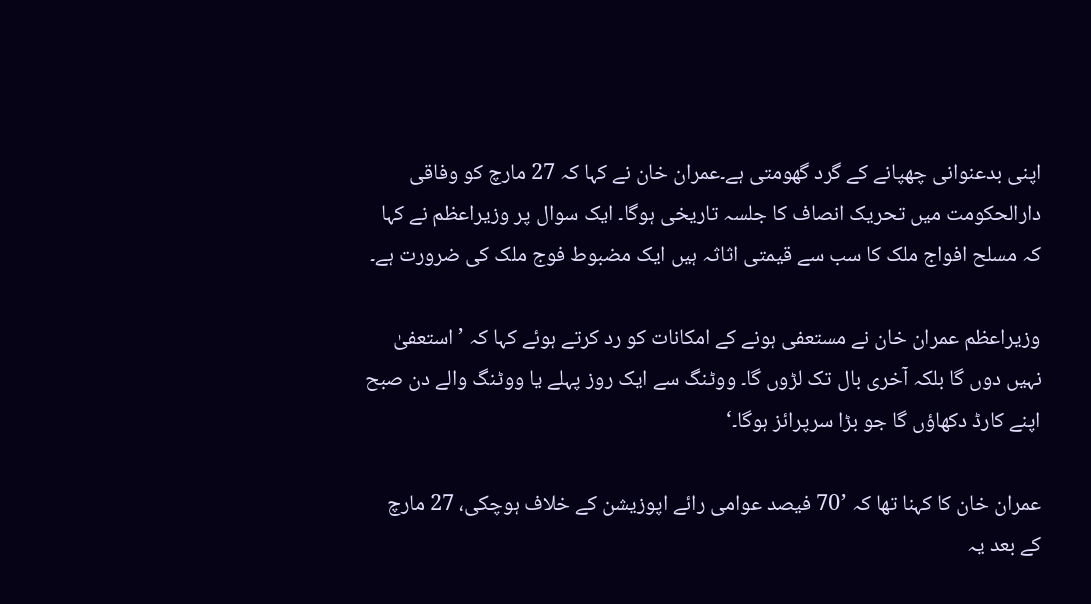اپنی بدعنوانی چھپانے کے گرد گھومتی ہے۔عمران خان نے کہا کہ 27 مارچ کو وفاقی دارالحکومت میں تحریک انصاف کا جلسہ تاریخی ہوگا۔ ایک سوال پر وزیراعظم نے کہا کہ مسلح افواج ملک کا سب سے قیمتی اثاثہ ہیں ایک مضبوط فوج ملک کی ضرورت ہے۔

وزیراعظم عمران خان نے مستعفی ہونے کے امکانات کو رد کرتے ہوئے کہا کہ ’استعفیٰ نہیں دوں گا بلکہ آخری بال تک لڑوں گا۔ ووٹنگ سے ایک روز پہلے یا ووٹنگ والے دن صبح اپنے کارڈ دکھاؤں گا جو بڑا سرپرائز ہوگا۔‘

عمران خان کا کہنا تھا کہ ’70 فیصد عوامی رائے اپوزیشن کے خلاف ہوچکی، 27 مارچ کے بعد یہ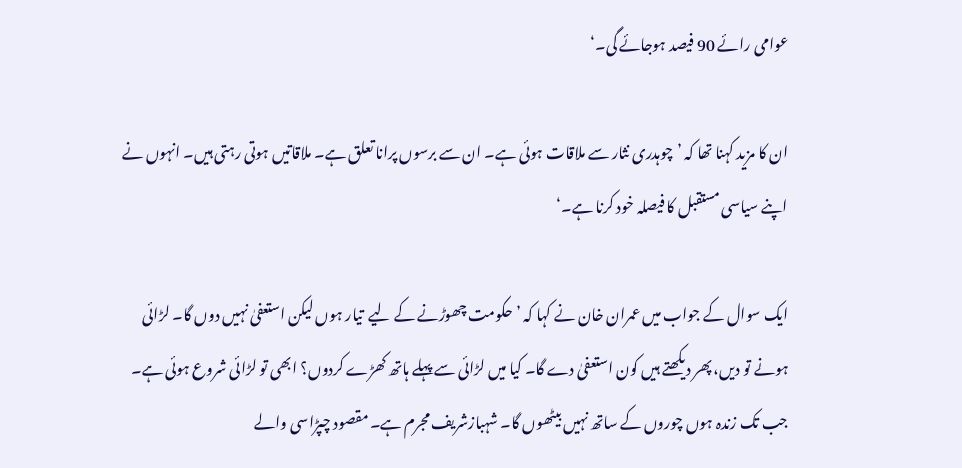عوامی رائے 90 فیصد ہوجائے گی۔‘

ان کا مزید کہنا تھا کہ ’چوہدری نثار سے ملاقات ہوئی ہے۔ ان سے برسوں پرانا تعلق ہے۔ ملاقاتیں ہوتی رہتی ہیں۔ انہوں نے اپنے سیاسی مستقبل کا فیصلہ خود کرنا ہے۔‘

ایک سوال کے جواب میں عمران خان نے کہا کہ ’حکومت چھوڑنے کے لیے  تیار ہوں لیکن استعفیٰ نہیں دوں گا۔ لڑائی ہونے تو دیں، پھر دیکھتے ہیں کون استعفیٰ دے گا۔ کیا میں لڑائی سے پہلے ہاتھ کھڑے کردوں؟ ابھی تو لڑائی شروع ہوئی ہے۔ جب تک زندہ ہوں چوروں کے ساتھ نہیں بیٹھوں گا۔ شہبازشریف مجرم ہے۔ مقصود چپڑاسی والے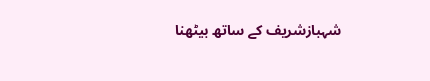شہبازشریف کے ساتھ بیٹھنا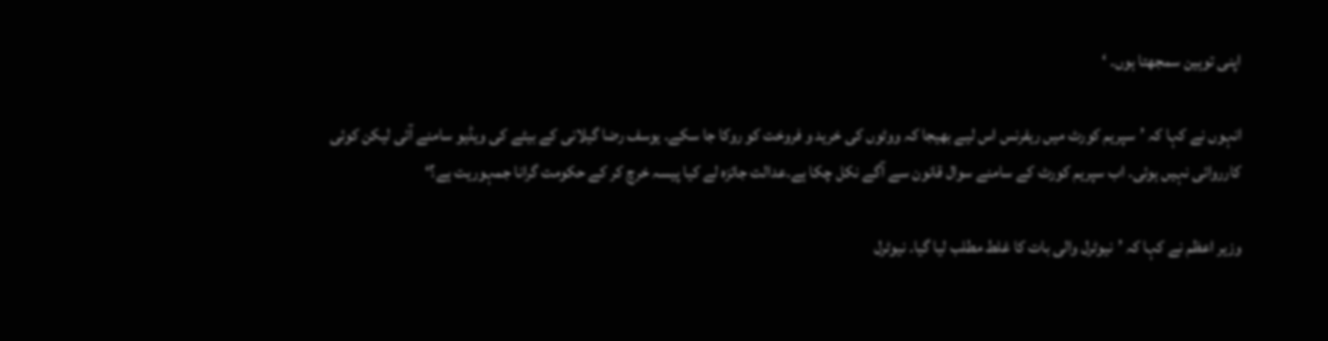اپنی توہین سمجھتا ہوں۔ ‘

انہوں نے کہا کہ ’سپریم کورٹ میں ریفرنس اس لیے بھیجا کہ ووٹوں کی خرید و فروخت کو روکا جا سکے۔ یوسف رضا گیلانی کے بیٹے کی ویڈیو سامنے آئی لیکن کوئی کارروائی نہیں ہوئی۔ اب سپریم کورٹ کے سامنے سوال قانون سے آگے نکل چکا ہے۔عدالت جائزہ لے کیا پیسہ خرچ کر کے حکومت گرانا جمہوریت ہے؟‘

وزیر اعظم نے کہا کہ ’نیوٹرل والی بات کا غلط مطلب لیا گیا۔ نیوٹرل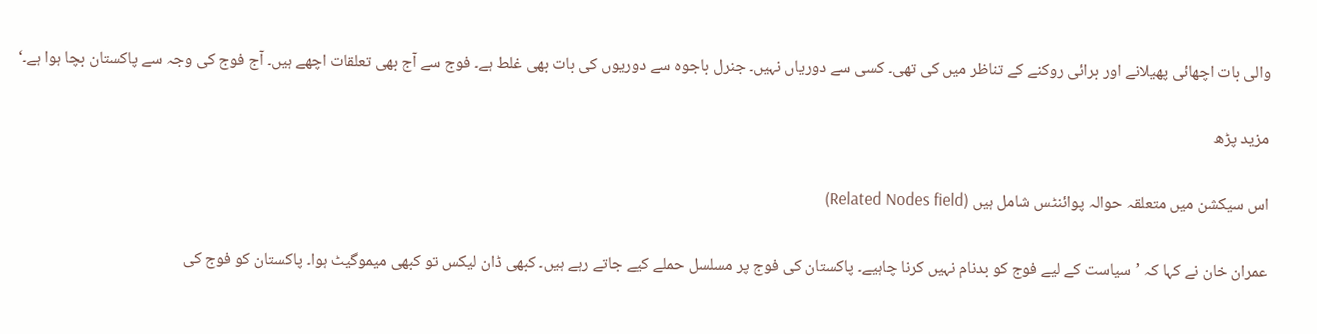والی بات اچھائی پھیلانے اور برائی روکنے کے تناظر میں کی تھی۔ کسی سے دوریاں نہیں۔ جنرل باجوہ سے دوریوں کی بات بھی غلط ہے۔ فوج سے آج بھی تعلقات اچھے ہیں۔ آج فوج کی وجہ سے پاکستان بچا ہوا ہے۔‘

مزید پڑھ

اس سیکشن میں متعلقہ حوالہ پوائنٹس شامل ہیں (Related Nodes field)

عمران خان نے کہا کہ ’سیاست کے لیے فوج کو بدنام نہیں کرنا چاہیے۔ پاکستان کی فوج پر مسلسل حملے کیے جاتے رہے ہیں۔ کبھی ڈان لیکس تو کبھی میموگیٹ ہوا۔ پاکستان کو فوج کی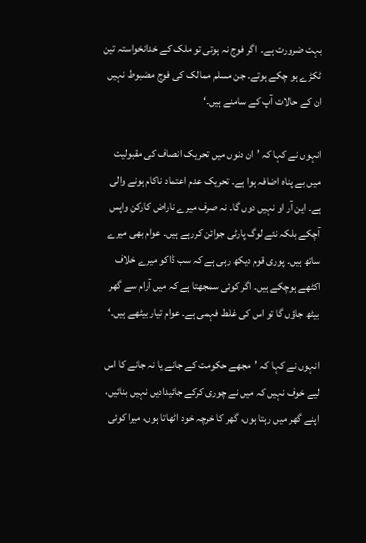بہت ضرورت ہے۔  اگر فوج نہ ہوتی تو ملک کے خدانخواستہ تین ٹکڑے ہو چکے ہوتے۔ جن مسلم ممالک کی فوج مضبوط نہیں ان کے حالات آپ کے سامنے ہیں۔‘

انہوں نے کہا کہ ’ان دنوں میں تحریک انصاف کی مقبولیت میں بے پناہ اضافہ ہوا ہے۔ تحریک عدم اعتماد ناکام ہونے والی ہے۔ این آر او نہیں دوں گا۔ نہ صرف میرے ناراض کارکن واپس آچکے بلکہ نئے لوگ پارٹی جوائن کررہے ہیں۔ عوام بھی میرے ساتھ ہیں۔ پوری قوم دیکھ رہی ہے کہ سب ڈاکو میرے خلاف اکٹھے ہوچکے ہیں۔ اگر کوئی سمجھتا ہے کہ میں آرام سے گھر بیٹھ جاؤں گا تو اس کی غلط فہمی ہے۔ عوام تیار بیٹھے ہیں۔‘

انہوں نے کہا کہ ’مجھے حکومت کے جانے یا نہ جانے کا اس لیے خوف نہیں کہ میں نے چوری کرکے جائیدادیں نہیں بنائیں، اپنے گھر میں رہتا ہوں، گھر کا خرچہ خود اٹھاتا ہوں، میرا کوئی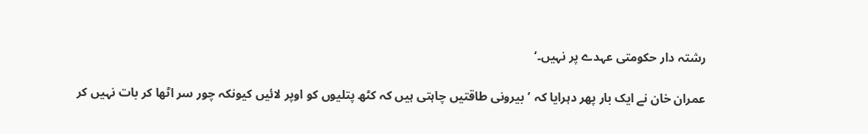رشتہ دار حکومتی عہدے پر نہیں۔‘

عمران خان نے ایک بار پھر دہرایا کہ ’بیرونی طاقتیں چاہتی ہیں کہ کٹھ پتلیوں کو اوپر لائیں کیونکہ چور سر اٹھا کر بات نہیں کر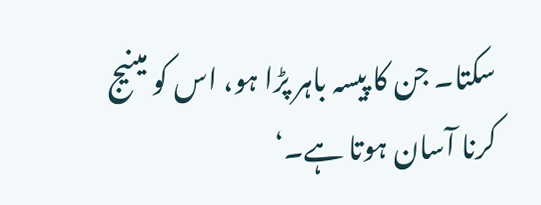سکتا۔ جن کا پیسہ باہر پڑا ہو، اس کو مینیج کرنا آسان ہوتا ہے۔‘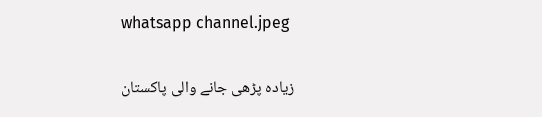whatsapp channel.jpeg

زیادہ پڑھی جانے والی پاکستان